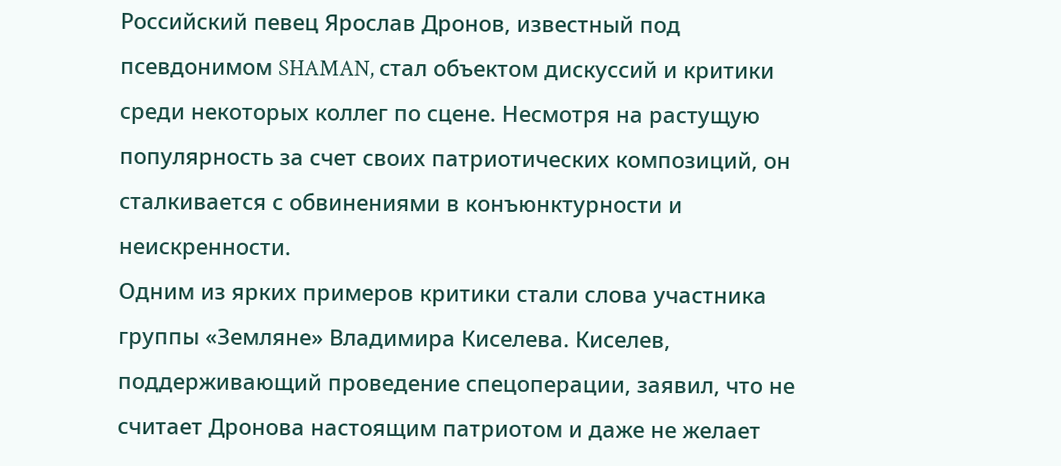Российский певец Ярослав Дронов, известный под псевдонимом SHAMAN, стал объектом дискуссий и критики среди некоторых коллег по сцене. Несмотря на растущую популярность за счет своих патриотических композиций, он сталкивается с обвинениями в конъюнктурности и неискренности.
Одним из ярких примеров критики стали слова участника группы «Земляне» Владимира Киселева. Киселев, поддерживающий проведение спецоперации, заявил, что не считает Дронова настоящим патриотом и даже не желает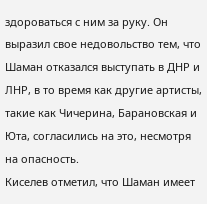здороваться с ним за руку. Он выразил свое недовольство тем, что Шаман отказался выступать в ДНР и ЛНР, в то время как другие артисты, такие как Чичерина, Барановская и Юта, согласились на это, несмотря на опасность.
Киселев отметил, что Шаман имеет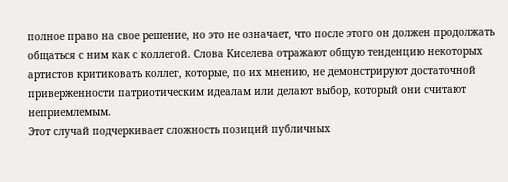полное право на свое решение, но это не означает, что после этого он должен продолжать общаться с ним как с коллегой. Слова Киселева отражают общую тенденцию некоторых артистов критиковать коллег, которые, по их мнению, не демонстрируют достаточной приверженности патриотическим идеалам или делают выбор, который они считают неприемлемым.
Этот случай подчеркивает сложность позиций публичных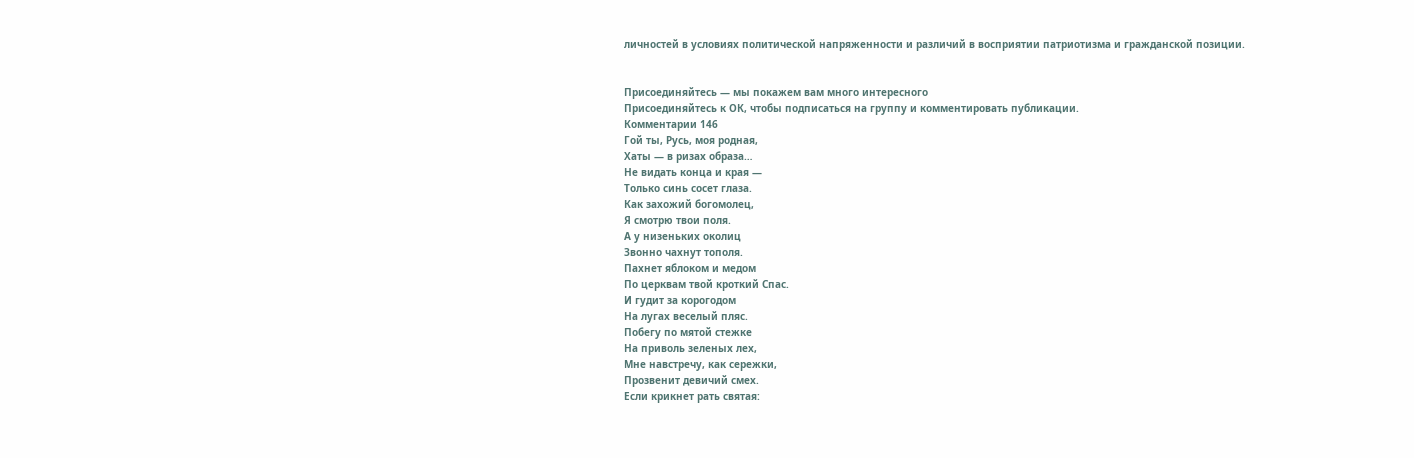личностей в условиях политической напряженности и различий в восприятии патриотизма и гражданской позиции.


Присоединяйтесь — мы покажем вам много интересного
Присоединяйтесь к ОК, чтобы подписаться на группу и комментировать публикации.
Комментарии 146
Гой ты, Русь, моя родная,
Хаты — в ризах образа…
Не видать конца и края —
Только синь сосет глаза.
Как захожий богомолец,
Я смотрю твои поля.
А у низеньких околиц
Звонно чахнут тополя.
Пахнет яблоком и медом
По церквам твой кроткий Спас.
И гудит за корогодом
На лугах веселый пляс.
Побегу по мятой стежке
На приволь зеленых лех,
Мне навстречу, как сережки,
Прозвенит девичий смех.
Если крикнет рать святая: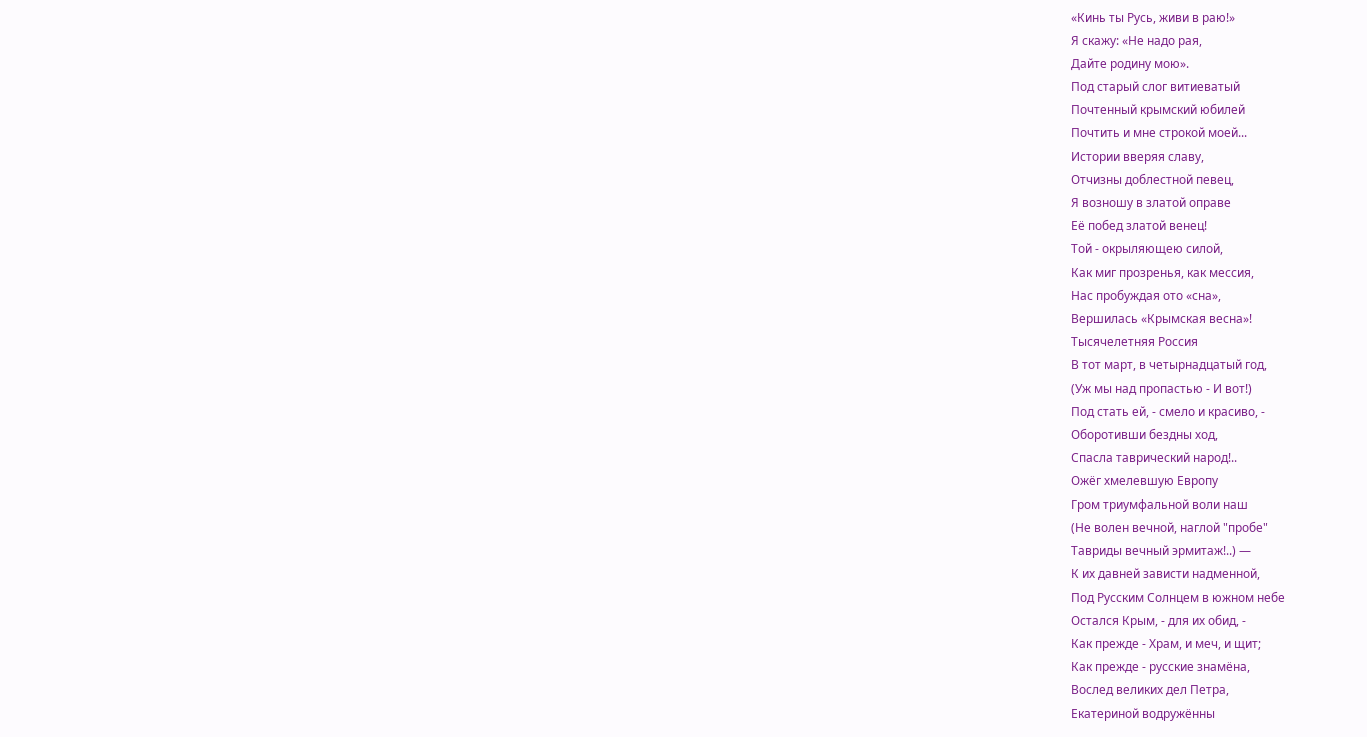«Кинь ты Русь, живи в раю!»
Я скажу: «Не надо рая,
Дайте родину мою».
Под старый слог витиеватый
Почтенный крымский юбилей
Почтить и мне строкой моей...
Истории вверяя славу,
Отчизны доблестной певец,
Я возношу в златой оправе
Её побед златой венец!
Той - окрыляющею силой,
Как миг прозренья, как мессия,
Нас пробуждая ото «сна»,
Вершилась «Крымская весна»!
Тысячелетняя Россия
В тот март, в четырнадцатый год,
(Уж мы над пропастью - И вот!)
Под стать ей, - смело и красиво, -
Оборотивши бездны ход,
Спасла таврический народ!..
Ожёг хмелевшую Европу
Гром триумфальной воли наш
(Не волен вечной, наглой "пробе"
Тавриды вечный эрмитаж!..) —
К их давней зависти надменной,
Под Русским Солнцем в южном небе
Остался Крым, - для их обид, -
Как прежде - Храм, и меч, и щит;
Как прежде - русские знамёна,
Вослед великих дел Петра,
Екатериной водружённы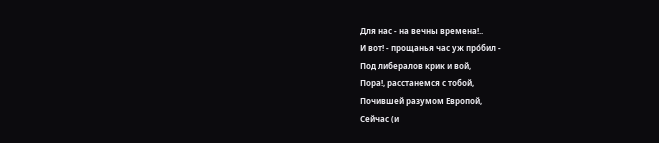Для нас - на вечны времена!..
И вот! - прощанья час уж про́бил -
Под либералов крик и вой,
Пора!, расстанемся с тобой,
Почившей разумом Европой,
Сейчас (и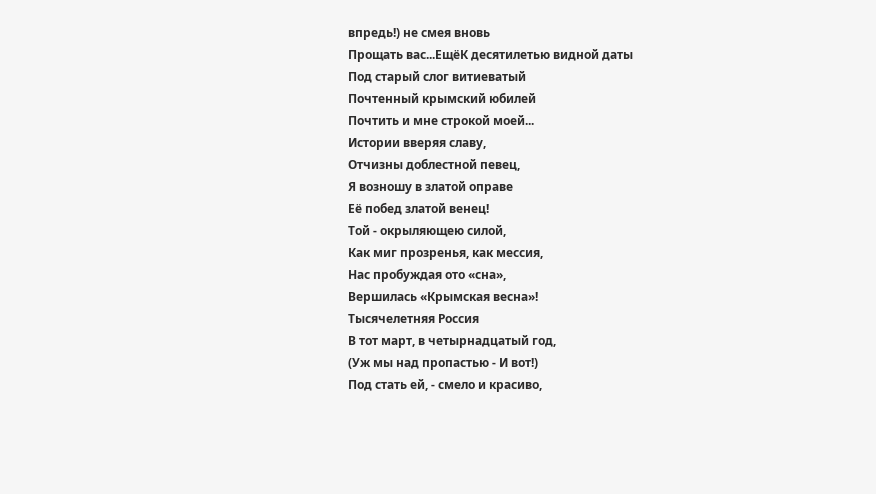впредь!) не смея вновь
Прощать вас...ЕщёК десятилетью видной даты
Под старый слог витиеватый
Почтенный крымский юбилей
Почтить и мне строкой моей...
Истории вверяя славу,
Отчизны доблестной певец,
Я возношу в златой оправе
Её побед златой венец!
Той - окрыляющею силой,
Как миг прозренья, как мессия,
Нас пробуждая ото «сна»,
Вершилась «Крымская весна»!
Тысячелетняя Россия
В тот март, в четырнадцатый год,
(Уж мы над пропастью - И вот!)
Под стать ей, - смело и красиво,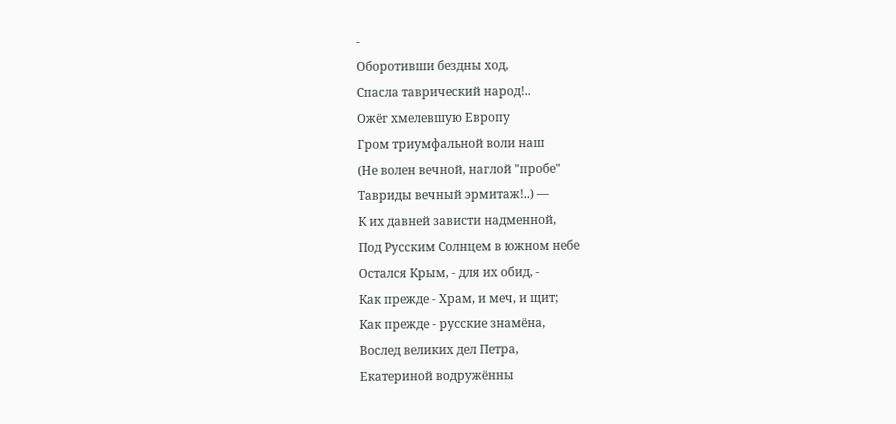-
Оборотивши бездны ход,
Спасла таврический народ!..
Ожёг хмелевшую Европу
Гром триумфальной воли наш
(Не волен вечной, наглой "пробе"
Тавриды вечный эрмитаж!..) —
К их давней зависти надменной,
Под Русским Солнцем в южном небе
Остался Крым, - для их обид, -
Как прежде - Храм, и меч, и щит;
Как прежде - русские знамёна,
Вослед великих дел Петра,
Екатериной водружённы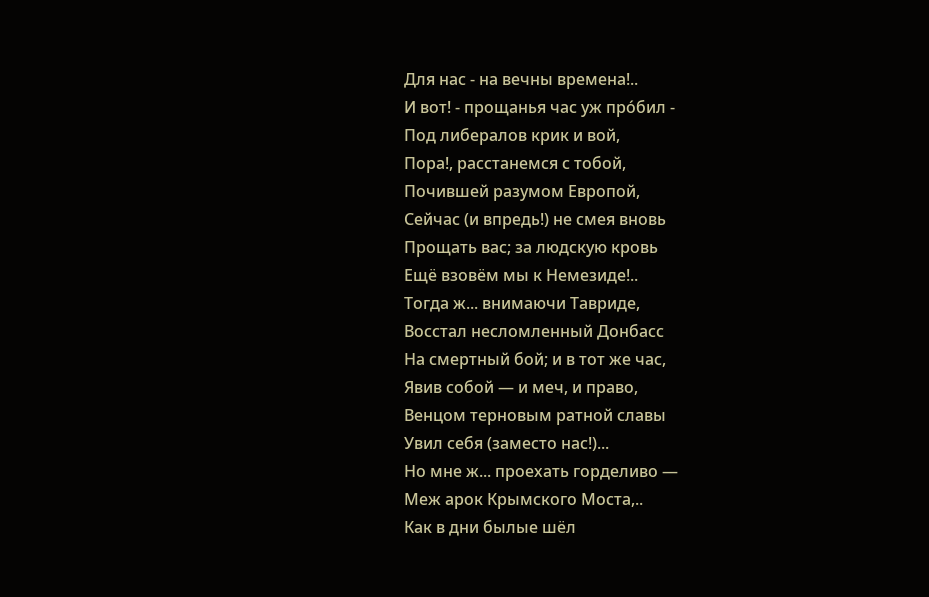Для нас - на вечны времена!..
И вот! - прощанья час уж про́бил -
Под либералов крик и вой,
Пора!, расстанемся с тобой,
Почившей разумом Европой,
Сейчас (и впредь!) не смея вновь
Прощать вас; за людскую кровь
Ещё взовём мы к Немезиде!..
Тогда ж... внимаючи Тавриде,
Восстал несломленный Донбасс
На смертный бой; и в тот же час,
Явив собой — и меч, и право,
Венцом терновым ратной славы
Увил себя (заместо нас!)...
Но мне ж... проехать горделиво —
Меж арок Крымского Моста,..
Как в дни былые шёл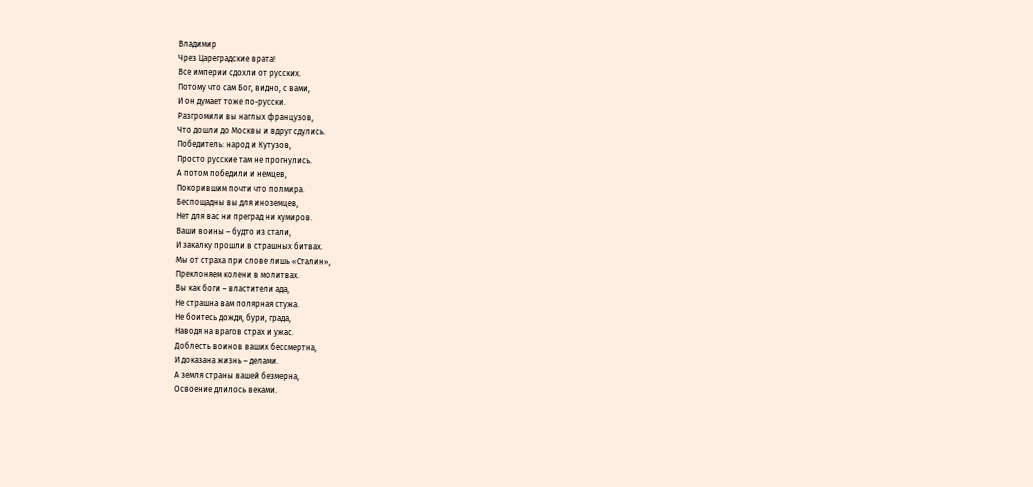Владимир
Чрез Цареградские врата!
Все империи сдохли от русских.
Потому что сам Бог, видно, с вами,
И он думает тоже по-русски.
Разгромили вы наглых французов,
Что дошли до Москвы и вдруг сдулись.
Победитель: народ и Кутузов,
Просто русские там не прогнулись.
А потом победили и немцев,
Покорившим почти что полмира.
Беспощадны вы для иноземцев,
Нет для вас ни преград ни кумиров.
Ваши воины – будто из стали,
И закалку прошли в страшных битвах.
Мы от страха при слове лишь «Сталин»,
Преклоняем колени в молитвах.
Вы как боги – властители ада,
Не страшна вам полярная стужа.
Не боитесь дождя, бури, града,
Наводя на врагов страх и ужас.
Доблесть воинов ваших бессмертна,
И доказана жизнь – делами.
А земля страны вашей безмерна,
Освоение длилось веками.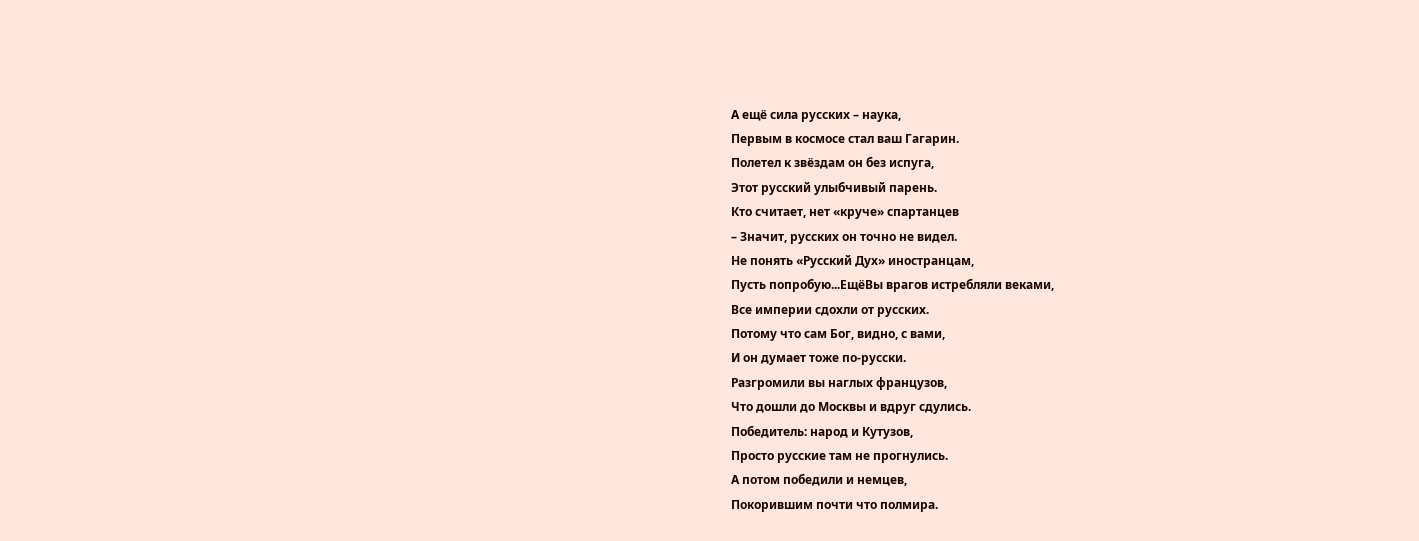А ещё сила русских – наука,
Первым в космосе стал ваш Гагарин.
Полетел к звёздам он без испуга,
Этот русский улыбчивый парень.
Кто считает, нет «круче» спартанцев
– Значит, русских он точно не видел.
Не понять «Русский Дух» иностранцам,
Пусть попробую...ЕщёВы врагов истребляли веками,
Все империи сдохли от русских.
Потому что сам Бог, видно, с вами,
И он думает тоже по-русски.
Разгромили вы наглых французов,
Что дошли до Москвы и вдруг сдулись.
Победитель: народ и Кутузов,
Просто русские там не прогнулись.
А потом победили и немцев,
Покорившим почти что полмира.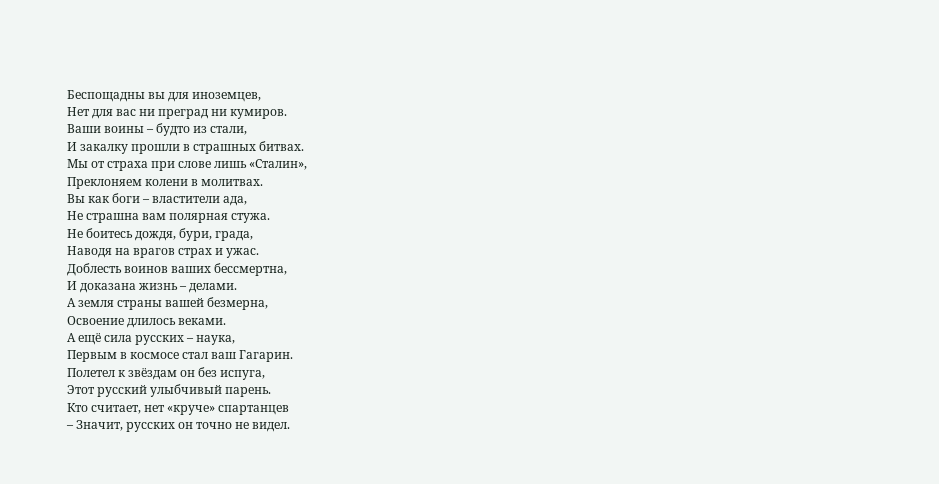Беспощадны вы для иноземцев,
Нет для вас ни преград ни кумиров.
Ваши воины – будто из стали,
И закалку прошли в страшных битвах.
Мы от страха при слове лишь «Сталин»,
Преклоняем колени в молитвах.
Вы как боги – властители ада,
Не страшна вам полярная стужа.
Не боитесь дождя, бури, града,
Наводя на врагов страх и ужас.
Доблесть воинов ваших бессмертна,
И доказана жизнь – делами.
А земля страны вашей безмерна,
Освоение длилось веками.
А ещё сила русских – наука,
Первым в космосе стал ваш Гагарин.
Полетел к звёздам он без испуга,
Этот русский улыбчивый парень.
Кто считает, нет «круче» спартанцев
– Значит, русских он точно не видел.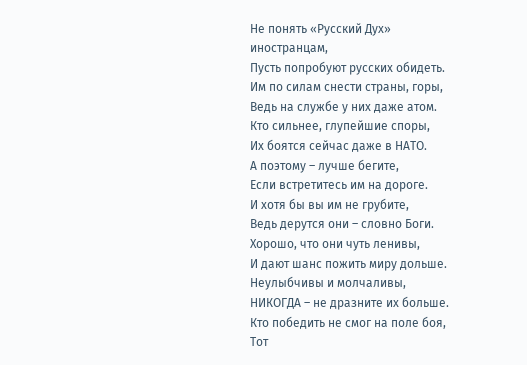Не понять «Русский Дух» иностранцам,
Пусть попробуют русских обидеть.
Им по силам снести страны, горы,
Ведь на службе у них даже атом.
Кто сильнее, глупейшие споры,
Их боятся сейчас даже в НАТО.
А поэтому – лучше бегите,
Если встретитесь им на дороге.
И хотя бы вы им не грубите,
Ведь дерутся они – словно Боги.
Хорошо, что они чуть ленивы,
И дают шанс пожить миру дольше.
Неулыбчивы и молчаливы,
НИКОГДА – не дразните их больше.
Кто победить не смог на поле боя,
Тот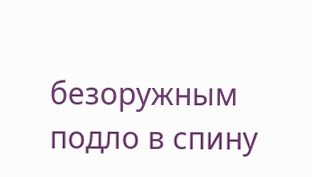безоружным подло в спину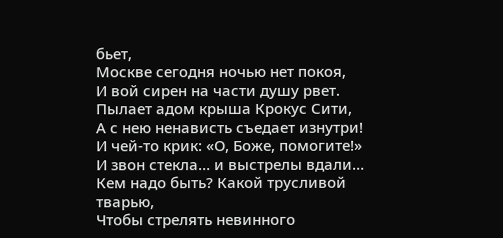бьет,
Москве сегодня ночью нет покоя,
И вой сирен на части душу рвет.
Пылает адом крыша Крокус Сити,
А с нею ненависть съедает изнутри!
И чей-то крик: «О, Боже, помогите!»
И звон стекла… и выстрелы вдали…
Кем надо быть? Какой трусливой тварью,
Чтобы стрелять невинного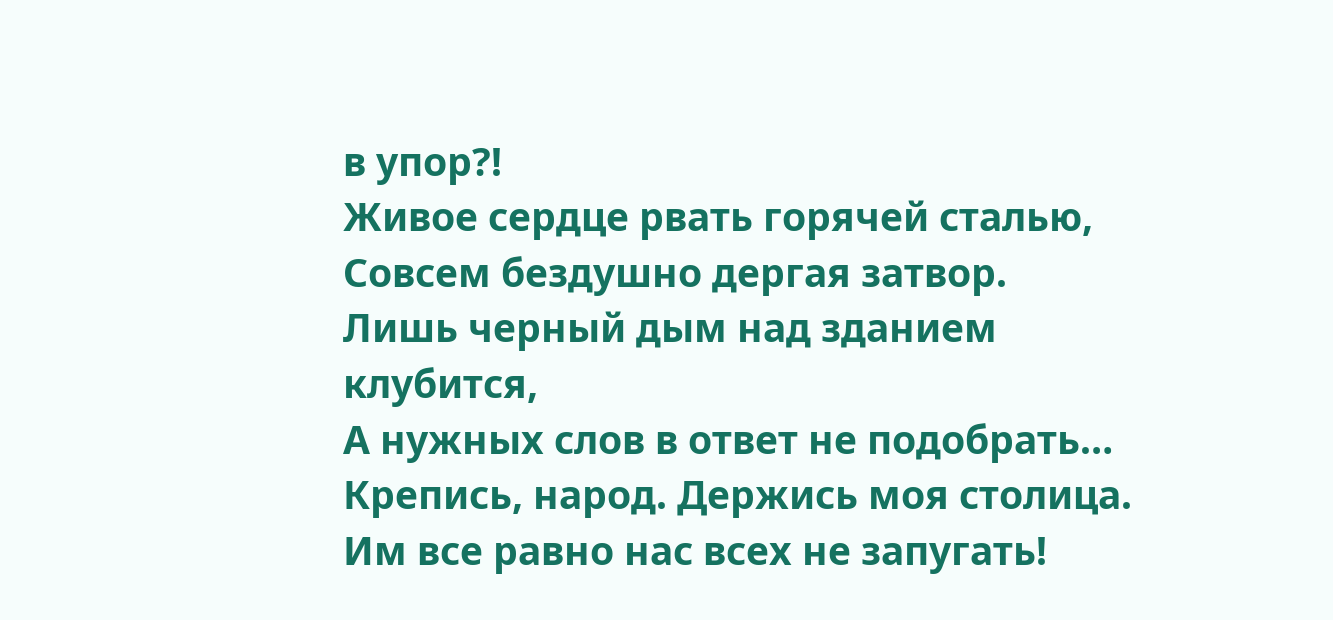в упор?!
Живое сердце рвать горячей сталью,
Совсем бездушно дергая затвор.
Лишь черный дым над зданием клубится,
А нужных слов в ответ не подобрать…
Крепись, народ. Держись моя столица.
Им все равно нас всех не запугать!